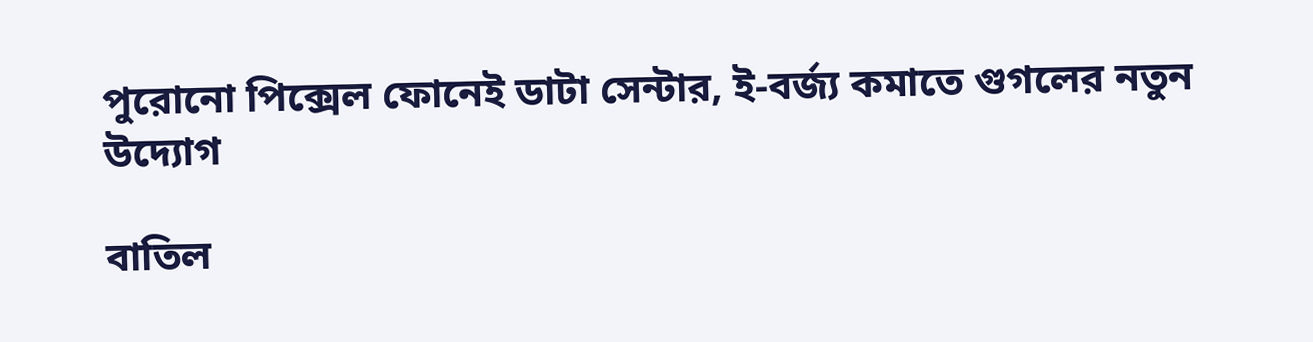পুরোনো পিক্সেল ফোনেই ডাটা সেন্টার, ই-বর্জ্য কমাতে গুগলের নতুন উদ্যোগ

বাতিল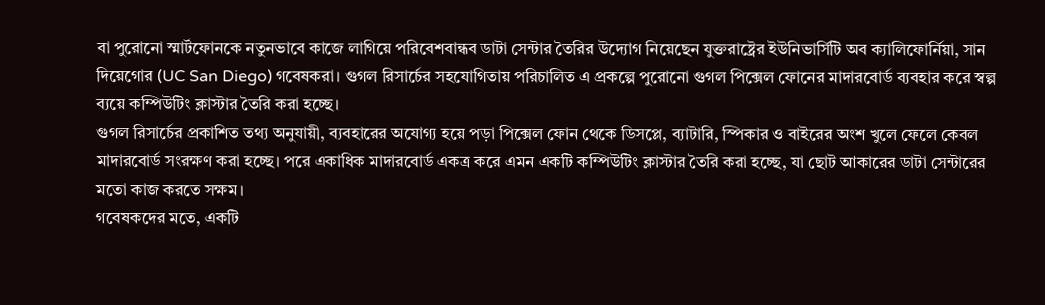বা পুরোনো স্মার্টফোনকে নতুনভাবে কাজে লাগিয়ে পরিবেশবান্ধব ডাটা সেন্টার তৈরির উদ্যোগ নিয়েছেন যুক্তরাষ্ট্রের ইউনিভার্সিটি অব ক্যালিফোর্নিয়া, সান দিয়েগোর (UC San Diego) গবেষকরা। গুগল রিসার্চের সহযোগিতায় পরিচালিত এ প্রকল্পে পুরোনো গুগল পিক্সেল ফোনের মাদারবোর্ড ব্যবহার করে স্বল্প ব্যয়ে কম্পিউটিং ক্লাস্টার তৈরি করা হচ্ছে।
গুগল রিসার্চের প্রকাশিত তথ্য অনুযায়ী, ব্যবহারের অযোগ্য হয়ে পড়া পিক্সেল ফোন থেকে ডিসপ্লে, ব্যাটারি, স্পিকার ও বাইরের অংশ খুলে ফেলে কেবল মাদারবোর্ড সংরক্ষণ করা হচ্ছে। পরে একাধিক মাদারবোর্ড একত্র করে এমন একটি কম্পিউটিং ক্লাস্টার তৈরি করা হচ্ছে, যা ছোট আকারের ডাটা সেন্টারের মতো কাজ করতে সক্ষম।
গবেষকদের মতে, একটি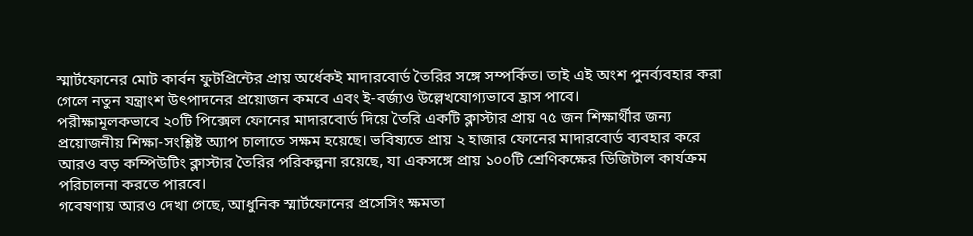স্মার্টফোনের মোট কার্বন ফুটপ্রিন্টের প্রায় অর্ধেকই মাদারবোর্ড তৈরির সঙ্গে সম্পর্কিত। তাই এই অংশ পুনর্ব্যবহার করা গেলে নতুন যন্ত্রাংশ উৎপাদনের প্রয়োজন কমবে এবং ই-বর্জ্যও উল্লেখযোগ্যভাবে হ্রাস পাবে।
পরীক্ষামূলকভাবে ২০টি পিক্সেল ফোনের মাদারবোর্ড দিয়ে তৈরি একটি ক্লাস্টার প্রায় ৭৫ জন শিক্ষার্থীর জন্য প্রয়োজনীয় শিক্ষা-সংশ্লিষ্ট অ্যাপ চালাতে সক্ষম হয়েছে। ভবিষ্যতে প্রায় ২ হাজার ফোনের মাদারবোর্ড ব্যবহার করে আরও বড় কম্পিউটিং ক্লাস্টার তৈরির পরিকল্পনা রয়েছে, যা একসঙ্গে প্রায় ১০০টি শ্রেণিকক্ষের ডিজিটাল কার্যক্রম পরিচালনা করতে পারবে।
গবেষণায় আরও দেখা গেছে, আধুনিক স্মার্টফোনের প্রসেসিং ক্ষমতা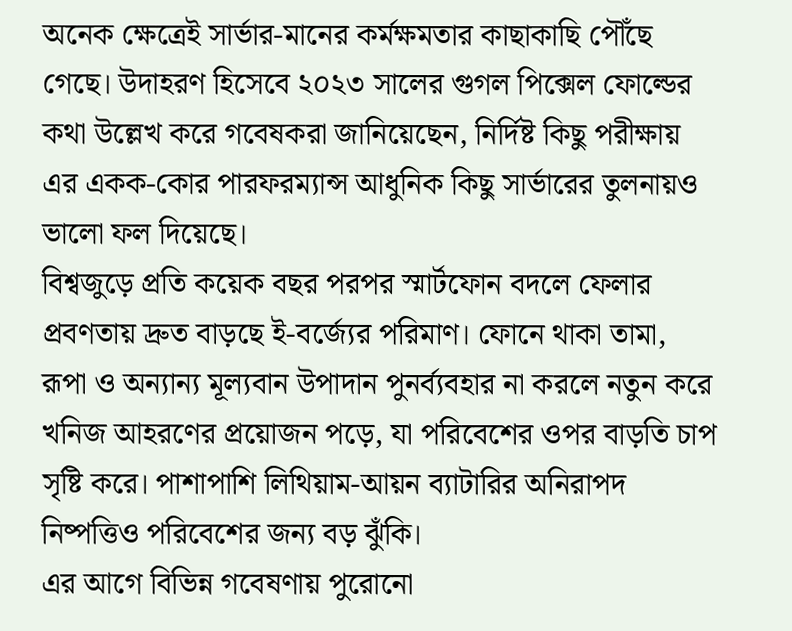অনেক ক্ষেত্রেই সার্ভার-মানের কর্মক্ষমতার কাছাকাছি পৌঁছে গেছে। উদাহরণ হিসেবে ২০২৩ সালের গুগল পিক্সেল ফোল্ডের কথা উল্লেখ করে গবেষকরা জানিয়েছেন, নির্দিষ্ট কিছু পরীক্ষায় এর একক-কোর পারফরম্যান্স আধুনিক কিছু সার্ভারের তুলনায়ও ভালো ফল দিয়েছে।
বিশ্বজুড়ে প্রতি কয়েক বছর পরপর স্মার্টফোন বদলে ফেলার প্রবণতায় দ্রুত বাড়ছে ই-বর্জ্যের পরিমাণ। ফোনে থাকা তামা, রূপা ও অন্যান্য মূল্যবান উপাদান পুনর্ব্যবহার না করলে নতুন করে খনিজ আহরণের প্রয়োজন পড়ে, যা পরিবেশের ওপর বাড়তি চাপ সৃষ্টি করে। পাশাপাশি লিথিয়াম-আয়ন ব্যাটারির অনিরাপদ নিষ্পত্তিও পরিবেশের জন্য বড় ঝুঁকি।
এর আগে বিভিন্ন গবেষণায় পুরোনো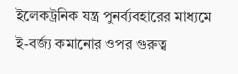ইলেকট্রনিক যন্ত্র পুনর্ব্যবহারের মাধ্যমে ই-বর্জ্য কমানোর ওপর গুরুত্ব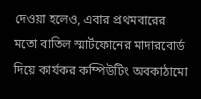দেওয়া হলেও, এবার প্রথমবারের মতো বাতিল স্মার্টফোনের মাদারবোর্ড দিয়ে কার্যকর কম্পিউটিং অবকাঠামো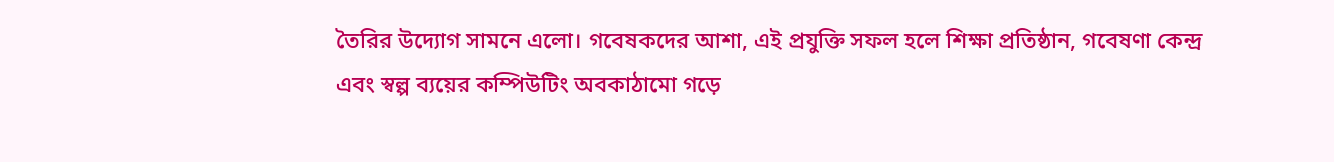তৈরির উদ্যোগ সামনে এলো। গবেষকদের আশা, এই প্রযুক্তি সফল হলে শিক্ষা প্রতিষ্ঠান, গবেষণা কেন্দ্র এবং স্বল্প ব্যয়ের কম্পিউটিং অবকাঠামো গড়ে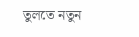তুলতে নতুন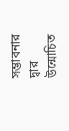সম্ভাবনার দ্বার উন্মোচিত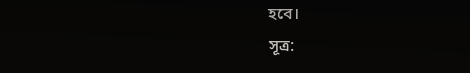হবে।
সূত্র: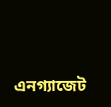এনগ্যাজেট